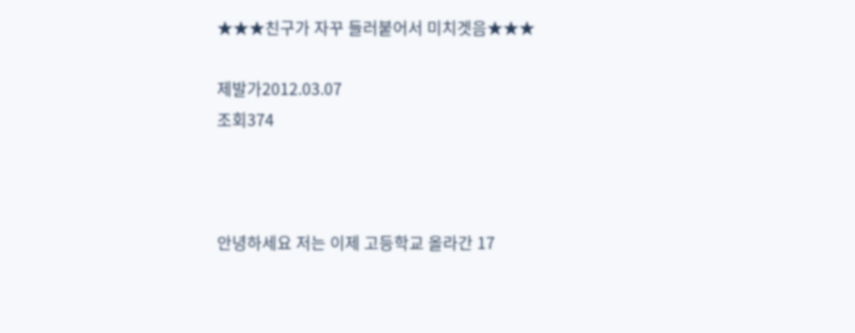★★★친구가 자꾸 들러붙어서 미치겟음★★★

제발가2012.03.07
조회374



안녕하세요 저는 이제 고등학교 올라간 17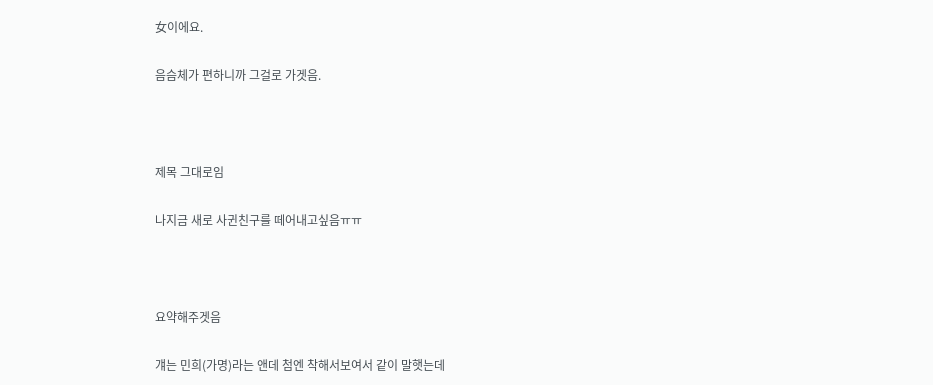女이에요.

음슴체가 편하니까 그걸로 가겟음.



제목 그대로임

나지금 새로 사귄친구를 떼어내고싶음ㅠㅠ



요약해주겟음

걔는 민희(가명)라는 앤데 첨엔 착해서보여서 같이 말햇는데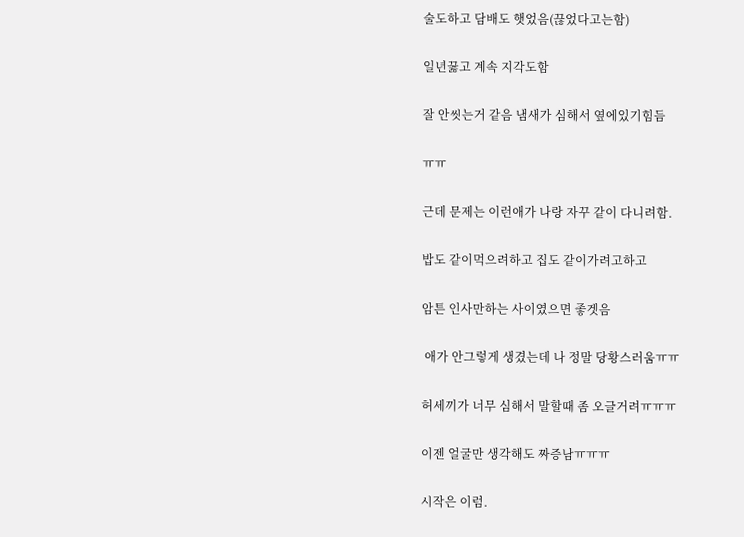술도하고 담배도 햇었음(끊었다고는함)

일년꿇고 계속 지각도함

잘 안씻는거 같음 냄새가 심해서 옆에있기힘듬

ㅠㅠ

근데 문제는 이런애가 나랑 자꾸 같이 다니려함.

밥도 같이먹으려하고 집도 같이가려고하고

암튼 인사만하는 사이였으면 좋겟음

 애가 안그렇게 생겼는데 나 정말 당황스러움ㅠㅠ

허세끼가 너무 심해서 말할때 좀 오글거려ㅠㅠㅠ

이젠 얼굴만 생각해도 짜증남ㅠㅠㅠ

시작은 이럼.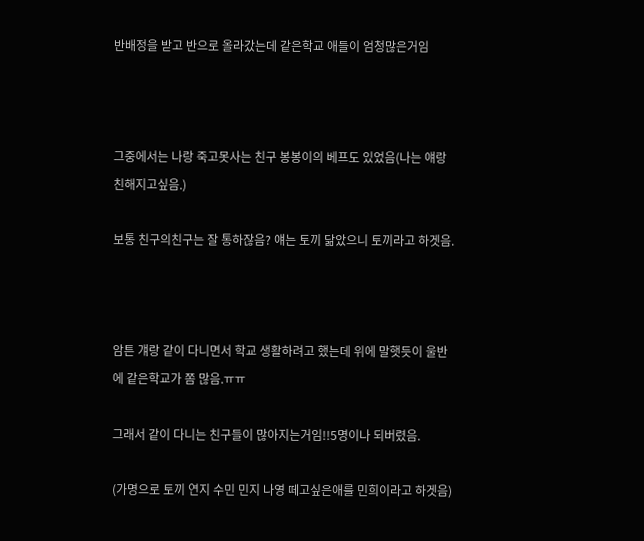반배정을 받고 반으로 올라갔는데 같은학교 애들이 엄청많은거임



그중에서는 나랑 죽고못사는 친구 봉봉이의 베프도 있었음(나는 얘랑 친해지고싶음.)

보통 친구의친구는 잘 통하잖음? 얘는 토끼 닮았으니 토끼라고 하겟음.



암튼 걔랑 같이 다니면서 학교 생활하려고 했는데 위에 말햇듯이 울반에 같은학교가 쫌 많음.ㅠㅠ

그래서 같이 다니는 친구들이 많아지는거임!!5명이나 되버렸음.

(가명으로 토끼 연지 수민 민지 나영 떼고싶은애를 민희이라고 하겟음)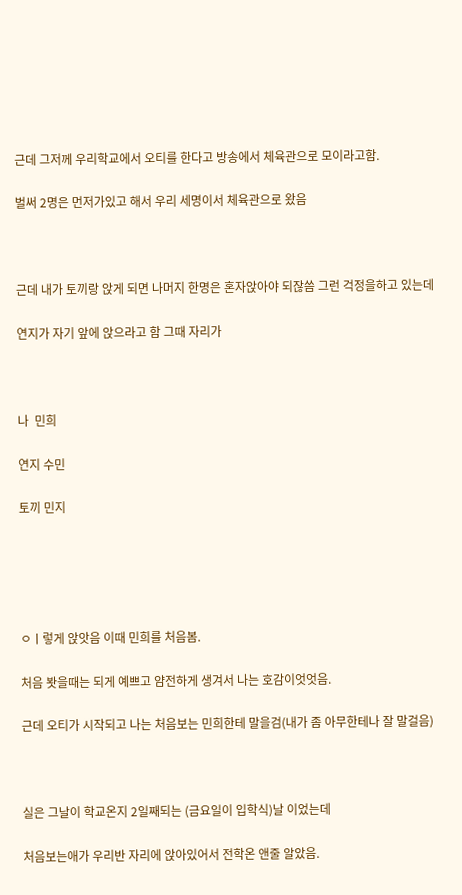근데 그저께 우리학교에서 오티를 한다고 방송에서 체육관으로 모이라고함.

벌써 2명은 먼저가있고 해서 우리 세명이서 체육관으로 왔음



근데 내가 토끼랑 앉게 되면 나머지 한명은 혼자앉아야 되잖씀 그런 걱정을하고 있는데

연지가 자기 앞에 앉으라고 함 그때 자리가



나  민희

연지 수민

토끼 민지





ㅇㅣ렇게 앉앗음 이때 민희를 처음봄.

처음 봣을때는 되게 예쁘고 얌전하게 생겨서 나는 호감이엇엇음.

근데 오티가 시작되고 나는 처음보는 민희한테 말을검(내가 좀 아무한테나 잘 말걸음)



실은 그날이 학교온지 2일째되는 (금요일이 입학식)날 이었는데

처음보는애가 우리반 자리에 앉아있어서 전학온 앤줄 알았음.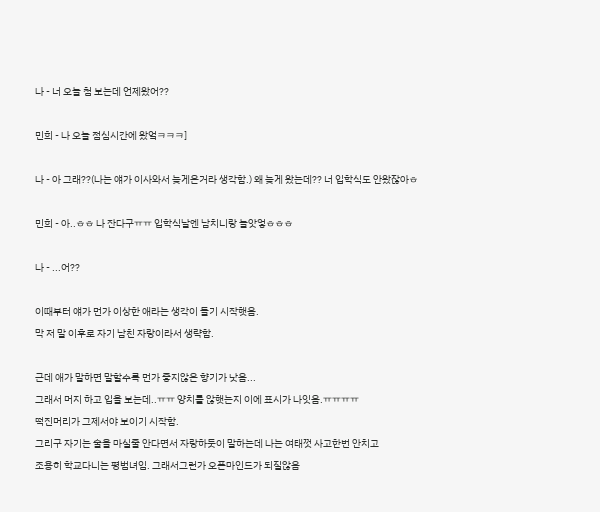나 - 너 오늘 첨 보는데 언제왔어??



민희 - 나 오늘 점심시간에 왔엌ㅋㅋㅋ]



나 - 아 그래??(나는 얘가 이사와서 늦게온거라 생각함.) 왜 늦게 왔는데?? 너 입학식도 안왔잖아ㅎ



민희 - 아..ㅎㅎ 나 잔다구ㅠㅠ 입학식날엔 남치니랑 놀앗엏ㅎㅎㅎ



나 - ...어??



이때부터 얘가 먼가 이상한 애라는 생각이 들기 시작햇음.

막 저 말 이후로 자기 남친 자랑이라서 생략함.



근데 애가 말하면 말할수록 먼가 좋지않은 향기가 낫음...

그래서 머지 하고 입을 보는데..ㅠㅠ 양치를 않햇는지 이에 표시가 나잇음.ㅠㅠㅠㅠ

떡진머리가 그제서야 보이기 시작함.

그리구 자기는 술을 마실줄 안다면서 자랑하듯이 말하는데 나는 여태껏 사고한번 안치고

조용히 학교다니는 평범녀임. 그래서그런가 오픈마인드가 되질않음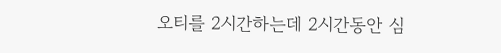오티를 2시간하는데 2시간동안 심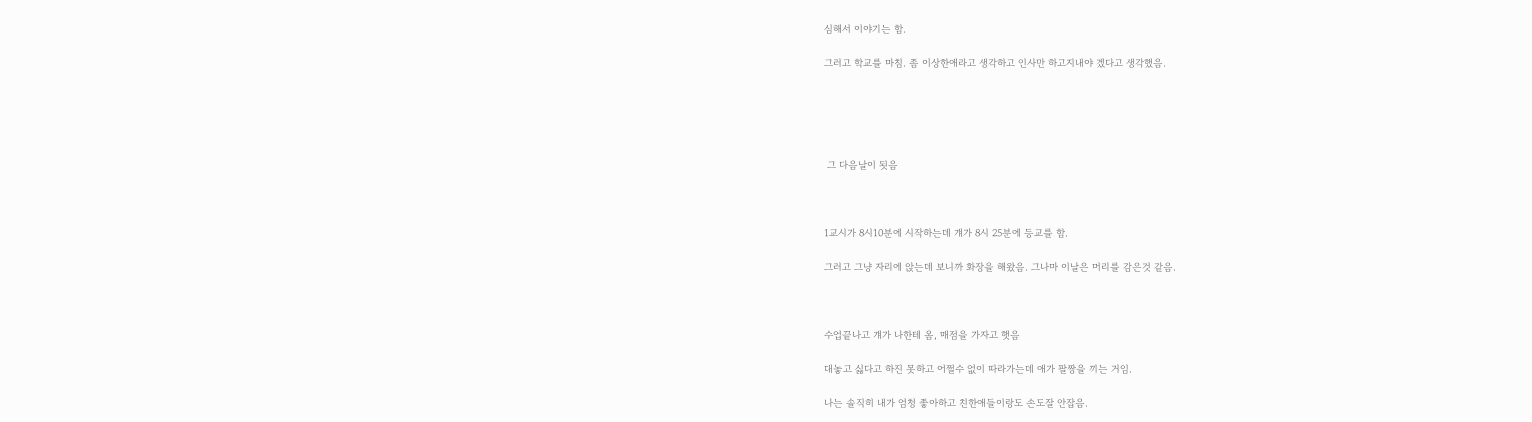심해서 이야기는 함.

그러고 학교를 마침. 좀 이상한애라고 생각하고 인사만 하고지내야 겠다고 생각했음.





 그 다음날이 됫음



1교시가 8시10분에 시작하는데 걔가 8시 25분에 등교를 함.

그러고 그냥 자리에 앉는데 보니까 화장을 해왔음. 그나마 이날은 머리를 감은것 같음.



수업끝나고 걔가 나한테 옴, 매점을 가자고 햇음

대놓고 싫다고 하진 못하고 어쩔수 없이 따라가는데 애가 팔짱을 끼는 거임.

나는 솔직히 내가 엄청 좋아하고 친한애들이랑도 손도잘 안잡음.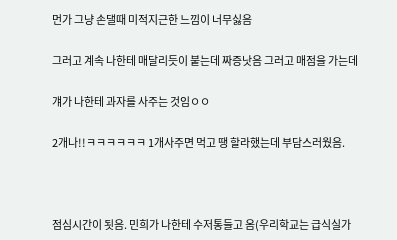먼가 그냥 손댈때 미적지근한 느낌이 너무싫음

그러고 계속 나한테 매달리듯이 붙는데 짜증낫음 그러고 매점을 가는데

걔가 나한테 과자를 사주는 것임ㅇㅇ

2개나!!ㅋㅋㅋㅋㅋㅋ 1개사주면 먹고 땡 할라했는데 부담스러웠음.



점심시간이 됫음. 민희가 나한테 수저통들고 옴(우리학교는 급식실가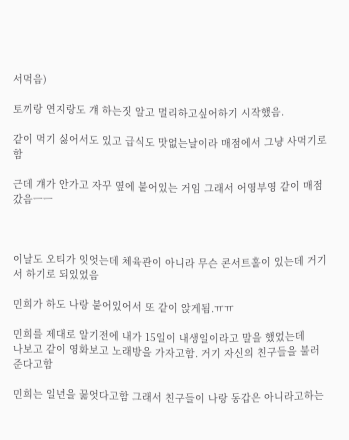서먹음)

토끼랑 연지랑도 걔 하는짓 알고 멀리하고싶어하기 시작했음.

같이 먹기 싫어서도 있고 급식도 맛없는날이라 매점에서 그냥 사먹기로 함

근데 걔가 안가고 자꾸 옆에 붙어있는 거임 그래서 어영부영 같이 매점갔음ㅡㅡ



이날도 오티가 잇엇는데 체육관이 아니라 무슨 콘서트홀이 있는데 거기서 하기로 되있었음

민희가 하도 나랑 붙어있어서 또 같이 앉게됨.ㅠㅠ

민희를 제대로 알기전에 내가 15일이 내생일이라고 말을 했었는데
나보고 같이 영화보고 노래방을 가자고함. 거기 자신의 친구들을 불러준다고함

민희는 일년을 꿇엇다고함 그래서 친구들이 나랑 동갑은 아니라고하는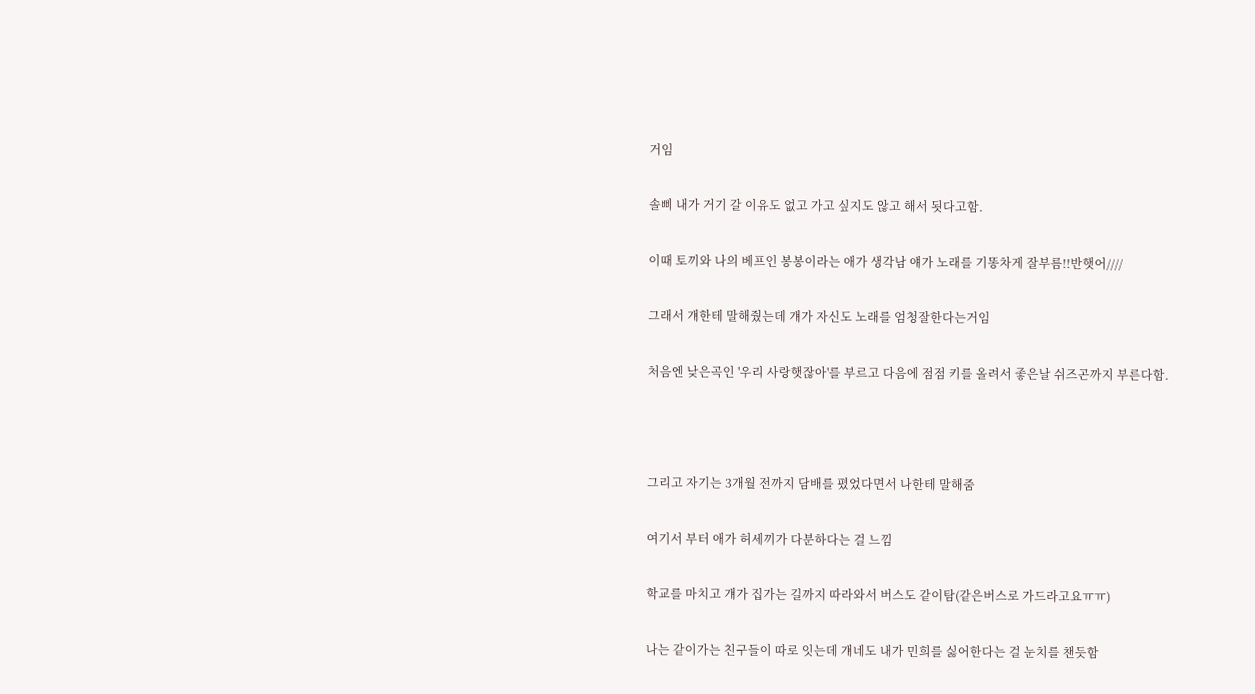거임

솔삐 내가 거기 갈 이유도 없고 가고 싶지도 않고 해서 됫다고함.

이때 토끼와 나의 베프인 봉봉이라는 애가 생각남 얘가 노래를 기똥차게 잘부름!!반햇어////

그래서 걔한테 말해줬는데 걔가 자신도 노래를 엄청잘한다는거임

처음엔 낮은곡인 '우리 사랑햇잖아'를 부르고 다음에 점점 키를 올려서 좋은날 쉬즈곤까지 부른다함.



그리고 자기는 3개월 전까지 담배를 폈었다면서 나한테 말해줌

여기서 부터 애가 허세끼가 다분하다는 걸 느낌

학교를 마치고 걔가 집가는 길까지 따라와서 버스도 같이탐(같은버스로 가드라고요ㅠㅠ)

나는 같이가는 친구들이 따로 잇는데 걔네도 내가 민희를 싫어한다는 걸 눈치를 챈듯함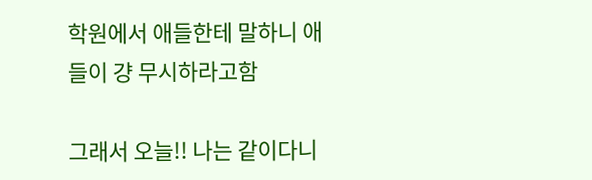학원에서 애들한테 말하니 애들이 걍 무시하라고함

그래서 오늘!! 나는 같이다니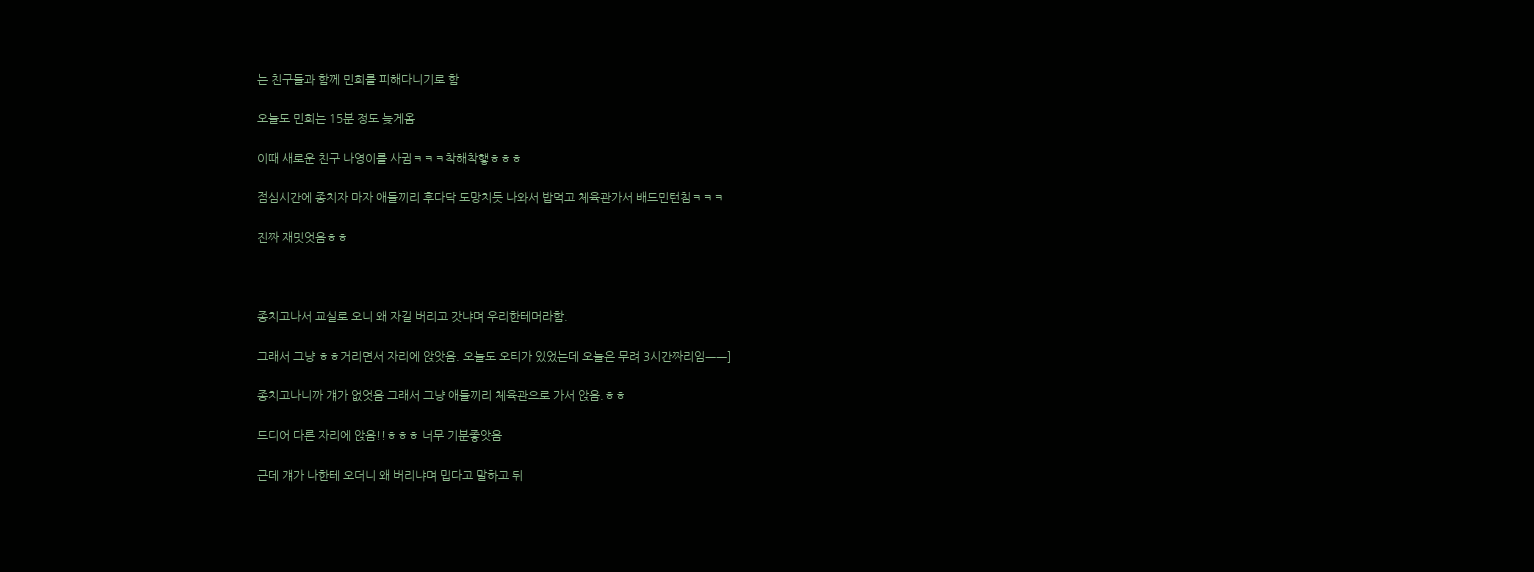는 친구들과 함께 민희를 피해다니기로 함

오늘도 민희는 15분 정도 늦게옴

이때 새로운 친구 나영이를 사귐ㅋㅋㅋ착해착햏ㅎㅎㅎ

점심시간에 종치자 마자 애들끼리 후다닥 도망치듯 나와서 밥먹고 체육관가서 배드민턴침ㅋㅋㅋ

진짜 재밋엇음ㅎㅎ



종치고나서 교실로 오니 왜 자길 버리고 갓냐며 우리한테머라함.

그래서 그냥 ㅎㅎ거리면서 자리에 앉앗음. 오늘도 오티가 있었는데 오늘은 무려 3시간짜리임ㅡㅡ]

종치고나니까 걔가 없엇음 그래서 그냥 애들끼리 체육관으로 가서 앉음.ㅎㅎ

드디어 다른 자리에 앉음!!ㅎㅎㅎ 너무 기분좋앗음

근데 걔가 나한테 오더니 왜 버리냐며 밉다고 말하고 뒤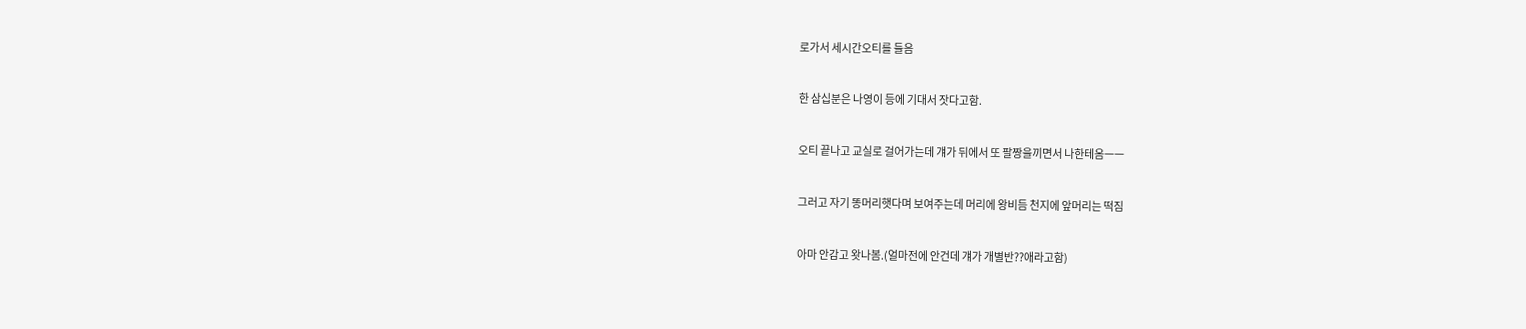로가서 세시간오티를 들음

한 삼십분은 나영이 등에 기대서 잣다고함.

오티 끝나고 교실로 걸어가는데 걔가 뒤에서 또 팔짱을끼면서 나한테옴ㅡㅡ

그러고 자기 똥머리햇다며 보여주는데 머리에 왕비듬 천지에 앞머리는 떡짐

아마 안감고 왓나봄.(얼마전에 안건데 걔가 개별반??애라고함)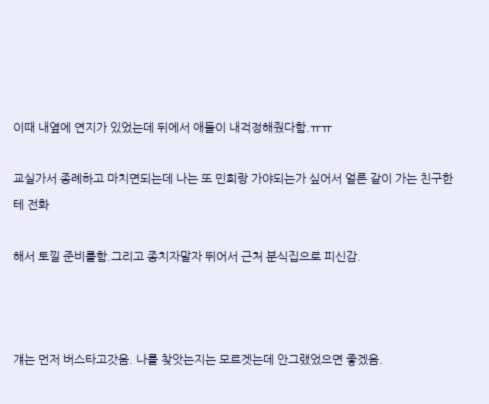이때 내옆에 연지가 있었는데 뒤에서 애들이 내걱정해줬다함.ㅠㅠ

교실가서 종례하고 마치면되는데 나는 또 민희랑 가야되는가 싶어서 얼른 같이 가는 친구한테 전화

해서 토낄 준비를함.그리고 종치자말자 뛰어서 근처 분식집으로 피신감.



걔는 먼저 버스타고갓음. 나를 찾앗는지는 모르겟는데 안그랬었으면 좋겠음.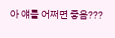아 얘를 어쩌면 좋음???